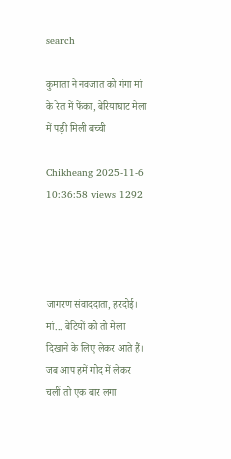search

कुमाता ने नवजात को गंगा मां के रेत में फेंका, बेरियाघाट मेला में पड़ी मिली बच्ची

Chikheang 2025-11-6 10:36:58 views 1292




जागरण संवाददाता, हरदोई। मां... बेटियों को तो मेला दिखाने के लिए लेकर आते हैं। जब आप हमें गोद में लेकर चलीं तो एक बार लगा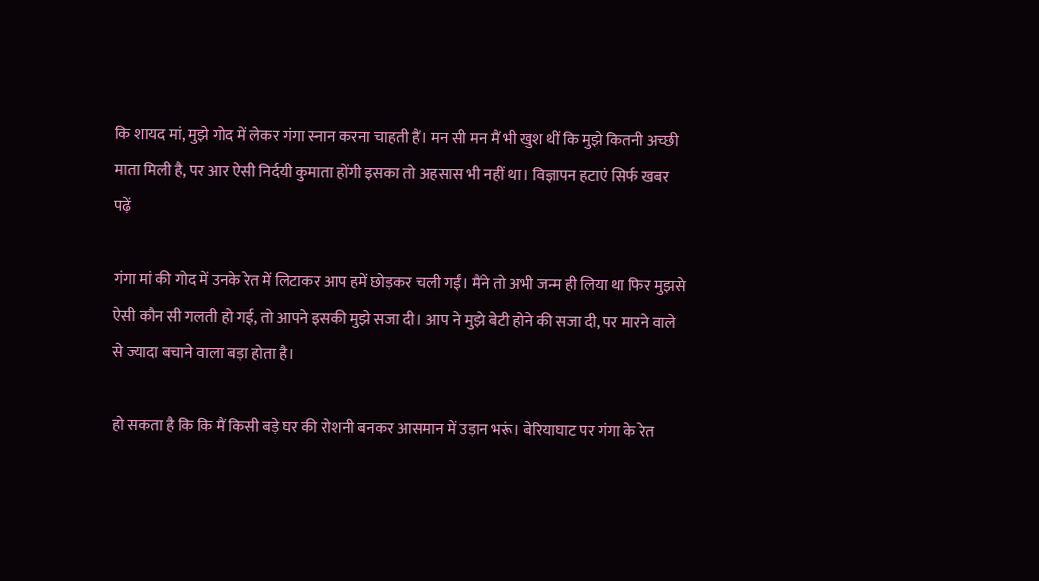कि शायद मां, मुझे गोद में लेकर गंगा स्नान करना चाहती हैं। मन सी मन मैं भी खुश थीं कि मुझे कितनी अच्छी माता मिली है, पर आर ऐसी निर्दयी कुमाता होंगी इसका तो अहसास भी नहीं था। विज्ञापन हटाएं सिर्फ खबर पढ़ें

गंगा मां की गोद में उनके रेत में लिटाकर आप हमें छोड़कर चली गईं। मैंने तो अभी जन्म ही लिया था फिर मुझसे ऐसी कौन सी गलती हो गई, तो आपने इसकी मुझे सजा दी। आप ने मुझे बेटी होने की सजा दी, पर मारने वाले से ज्यादा बचाने वाला बड़ा होता है।

हो सकता है कि कि मैं किसी बड़े घर की रोशनी बनकर आसमान में उड़ान भरूं। बेरियाघाट पर गंगा के रेत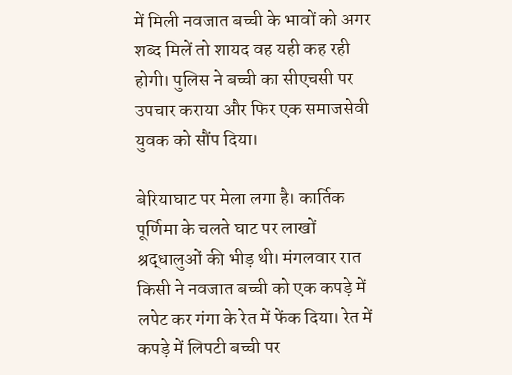में मिली नवजात बच्ची के भावों को अगर शब्द मिलें तो शायद वह यही कह रही होगी। पुलिस ने बच्ची का सीएचसी पर उपचार कराया और फिर एक समाजसेवी युवक को सौंप दिया।

बेरियाघाट पर मेला लगा है। कार्तिक पूर्णिमा के चलते घाट पर लाखों श्रद्धालुओं की भीड़ थी। मंगलवार रात किसी ने नवजात बच्ची को एक कपड़े में लपेट कर गंगा के रेत में फेंक दिया। रेत में कपड़े में लिपटी बच्ची पर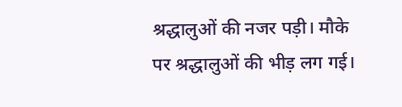श्रद्धालुओं की नजर पड़ी। मौके पर श्रद्धालुओं की भीड़ लग गई।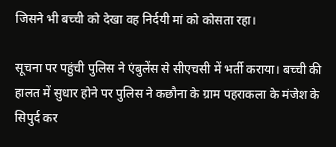जिसने भी बच्ची को देखा वह निर्दयी मां को कोसता रहा।

सूचना पर पहुंची पुलिस ने एंबुलेंस से सीएचसी में भर्ती कराया। बच्ची की हालत में सुधार होने पर पुलिस ने कछौना के ग्राम पहराकला के मंजेश के सिपुर्द कर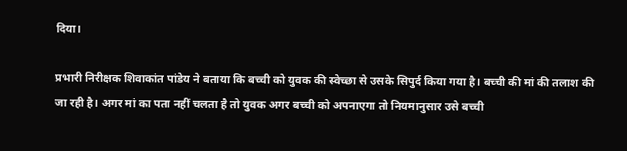दिया।

प्रभारी निरीक्षक शिवाकांत पांडेय ने बताया कि बच्ची को युवक की स्वेच्छा से उसके सिपुर्द किया गया है। बच्ची की मां की तलाश की जा रही है। अगर मां का पता नहीं चलता है तो युवक अगर बच्ची को अपनाएगा तो नियमानुसार उसे बच्ची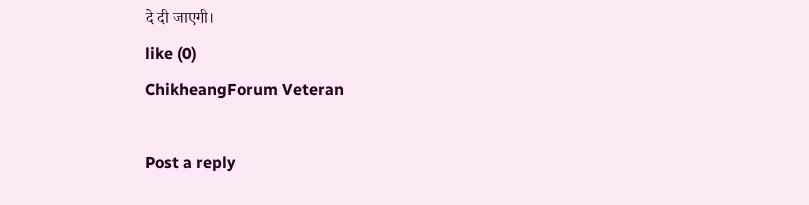दे दी जाएगी।
like (0)
ChikheangForum Veteran

Post a reply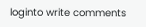loginto write comments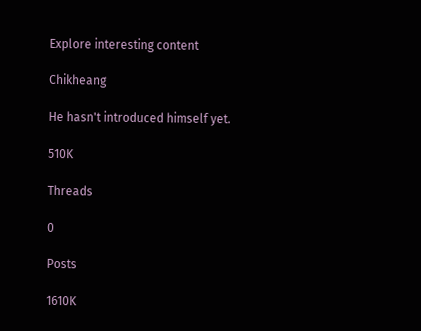Explore interesting content

Chikheang

He hasn't introduced himself yet.

510K

Threads

0

Posts

1610K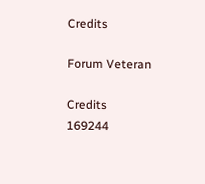Credits

Forum Veteran

Credits
169244